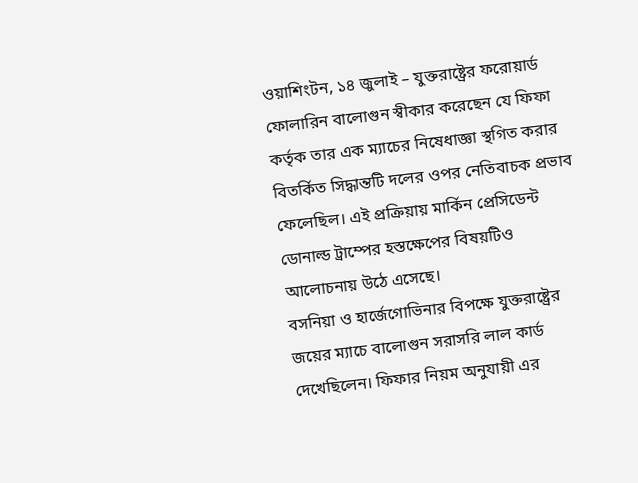ওয়াশিংটন, ১৪ জুলাই – যুক্তরাষ্ট্রের ফরোয়ার্ড ফোলারিন বালোগুন স্বীকার করেছেন যে ফিফা কর্তৃক তার এক ম্যাচের নিষেধাজ্ঞা স্থগিত করার বিতর্কিত সিদ্ধান্তটি দলের ওপর নেতিবাচক প্রভাব ফেলেছিল। এই প্রক্রিয়ায় মার্কিন প্রেসিডেন্ট ডোনাল্ড ট্রাম্পের হস্তক্ষেপের বিষয়টিও আলোচনায় উঠে এসেছে।
বসনিয়া ও হার্জেগোভিনার বিপক্ষে যুক্তরাষ্ট্রের জয়ের ম্যাচে বালোগুন সরাসরি লাল কার্ড দেখেছিলেন। ফিফার নিয়ম অনুযায়ী এর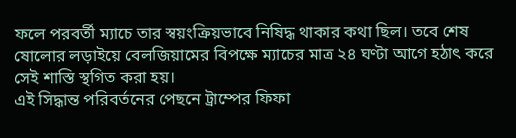ফলে পরবর্তী ম্যাচে তার স্বয়ংক্রিয়ভাবে নিষিদ্ধ থাকার কথা ছিল। তবে শেষ ষোলোর লড়াইয়ে বেলজিয়ামের বিপক্ষে ম্যাচের মাত্র ২৪ ঘণ্টা আগে হঠাৎ করে সেই শাস্তি স্থগিত করা হয়।
এই সিদ্ধান্ত পরিবর্তনের পেছনে ট্রাম্পের ফিফা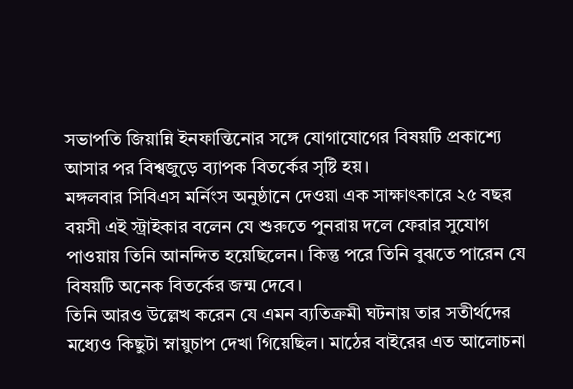সভাপতি জিয়ান্নি ইনফান্তিনোর সঙ্গে যোগাযোগের বিষয়টি প্রকাশ্যে আসার পর বিশ্বজুড়ে ব্যাপক বিতর্কের সৃষ্টি হয়।
মঙ্গলবার সিবিএস মর্নিংস অনুষ্ঠানে দেওয়া এক সাক্ষাৎকারে ২৫ বছর বয়সী এই স্ট্রাইকার বলেন যে শুরুতে পুনরায় দলে ফেরার সুযোগ পাওয়ায় তিনি আনন্দিত হয়েছিলেন। কিন্তু পরে তিনি বুঝতে পারেন যে বিষয়টি অনেক বিতর্কের জন্ম দেবে।
তিনি আরও উল্লেখ করেন যে এমন ব্যতিক্রমী ঘটনায় তার সতীর্থদের মধ্যেও কিছুটা স্নায়ুচাপ দেখা গিয়েছিল। মাঠের বাইরের এত আলোচনা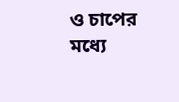ও চাপের মধ্যে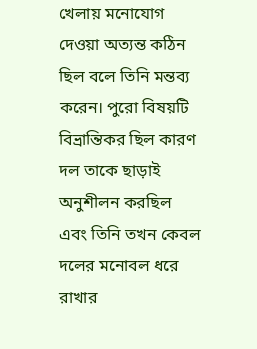খেলায় মনোযোগ দেওয়া অত্যন্ত কঠিন ছিল বলে তিনি মন্তব্য করেন। পুরো বিষয়টি বিভ্রান্তিকর ছিল কারণ দল তাকে ছাড়াই অনুশীলন করছিল এবং তিনি তখন কেবল দলের মনোবল ধরে রাখার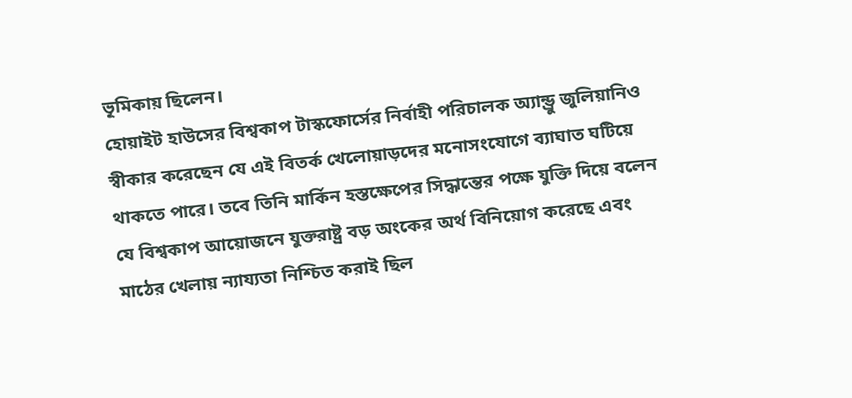ভূমিকায় ছিলেন।
হোয়াইট হাউসের বিশ্বকাপ টাস্কফোর্সের নির্বাহী পরিচালক অ্যান্ড্রু জুলিয়ানিও স্বীকার করেছেন যে এই বিতর্ক খেলোয়াড়দের মনোসংযোগে ব্যাঘাত ঘটিয়ে থাকতে পারে। তবে তিনি মার্কিন হস্তক্ষেপের সিদ্ধান্তের পক্ষে যুক্তি দিয়ে বলেন যে বিশ্বকাপ আয়োজনে যুক্তরাষ্ট্র বড় অংকের অর্থ বিনিয়োগ করেছে এবং মাঠের খেলায় ন্যায্যতা নিশ্চিত করাই ছিল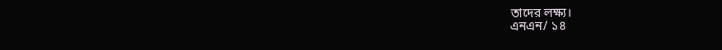তাদের লক্ষ্য।
এনএন/ ১৪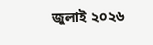জুলাই ২০২৬